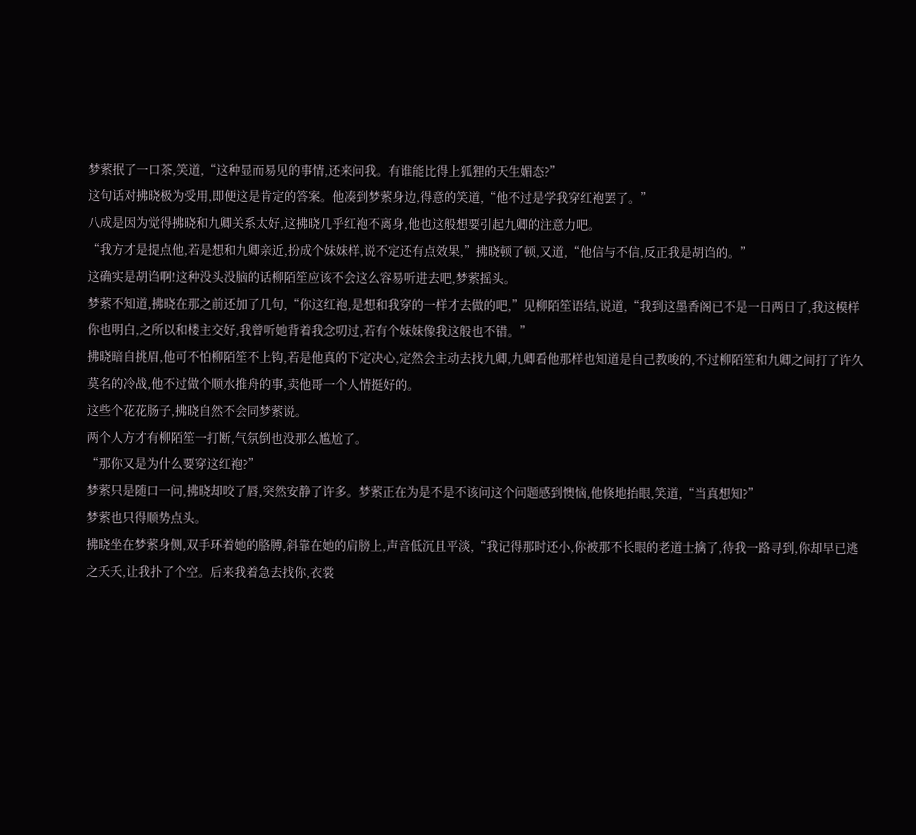梦萦抿了一口茶,笑道,“这种显而易见的事情,还来问我。有谁能比得上狐狸的天生媚态?”
这句话对拂晓极为受用,即便这是肯定的答案。他凑到梦萦身边,得意的笑道,“他不过是学我穿红袍罢了。”
八成是因为觉得拂晓和九卿关系太好,这拂晓几乎红袍不离身,他也这般想要引起九卿的注意力吧。
“我方才是提点他,若是想和九卿亲近,扮成个妹妹样,说不定还有点效果,”拂晓顿了顿,又道,“他信与不信,反正我是胡诌的。”
这确实是胡诌啊!这种没头没脑的话柳陌笙应该不会这么容易听进去吧,梦萦摇头。
梦萦不知道,拂晓在那之前还加了几句,“你这红袍,是想和我穿的一样才去做的吧,”见柳陌笙语结,说道,“我到这墨香阁已不是一日两日了,我这模样你也明白,之所以和楼主交好,我曾听她背着我念叨过,若有个妹妹像我这般也不错。”
拂晓暗自挑眉,他可不怕柳陌笙不上钩,若是他真的下定决心,定然会主动去找九卿,九卿看他那样也知道是自己教唆的,不过柳陌笙和九卿之间打了许久莫名的冷战,他不过做个顺水推舟的事,卖他哥一个人情挺好的。
这些个花花肠子,拂晓自然不会同梦萦说。
两个人方才有柳陌笙一打断,气氛倒也没那么尴尬了。
“那你又是为什么要穿这红袍?”
梦萦只是随口一问,拂晓却咬了唇,突然安静了许多。梦萦正在为是不是不该问这个问题感到懊恼,他倏地抬眼,笑道,“当真想知?”
梦萦也只得顺势点头。
拂晓坐在梦萦身侧,双手环着她的胳膊,斜靠在她的肩膀上,声音低沉且平淡,“我记得那时还小,你被那不长眼的老道士擒了,待我一路寻到,你却早已逃之夭夭,让我扑了个空。后来我着急去找你,衣裳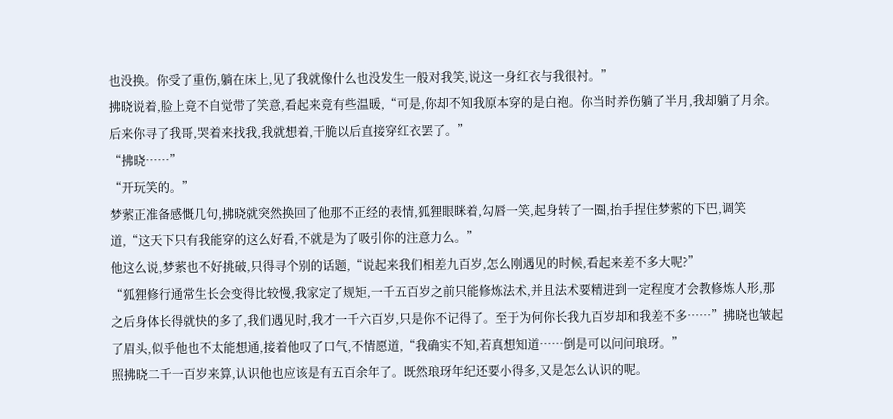也没换。你受了重伤,躺在床上,见了我就像什么也没发生一般对我笑,说这一身红衣与我很衬。”
拂晓说着,脸上竟不自觉带了笑意,看起来竟有些温暖,“可是,你却不知我原本穿的是白袍。你当时养伤躺了半月,我却躺了月余。后来你寻了我哥,哭着来找我,我就想着,干脆以后直接穿红衣罢了。”
“拂晓……”
“开玩笑的。”
梦萦正准备感慨几句,拂晓就突然换回了他那不正经的表情,狐狸眼眯着,勾唇一笑,起身转了一圈,抬手捏住梦萦的下巴,调笑道,“这天下只有我能穿的这么好看,不就是为了吸引你的注意力么。”
他这么说,梦萦也不好挑破,只得寻个别的话题,“说起来我们相差九百岁,怎么刚遇见的时候,看起来差不多大呢?”
“狐狸修行通常生长会变得比较慢,我家定了规矩,一千五百岁之前只能修炼法术,并且法术要精进到一定程度才会教修炼人形,那之后身体长得就快的多了,我们遇见时,我才一千六百岁,只是你不记得了。至于为何你长我九百岁却和我差不多……”拂晓也皱起了眉头,似乎他也不太能想通,接着他叹了口气,不情愿道,“我确实不知,若真想知道……倒是可以问问琅玡。”
照拂晓二千一百岁来算,认识他也应该是有五百余年了。既然琅玡年纪还要小得多,又是怎么认识的呢。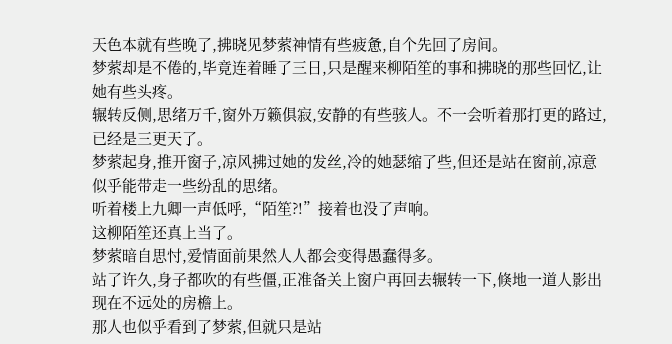天色本就有些晚了,拂晓见梦萦神情有些疲惫,自个先回了房间。
梦萦却是不倦的,毕竟连着睡了三日,只是醒来柳陌笙的事和拂晓的那些回忆,让她有些头疼。
辗转反侧,思绪万千,窗外万籁俱寂,安静的有些骇人。不一会听着那打更的路过,已经是三更天了。
梦萦起身,推开窗子,凉风拂过她的发丝,冷的她瑟缩了些,但还是站在窗前,凉意似乎能带走一些纷乱的思绪。
听着楼上九卿一声低呼,“陌笙?!”接着也没了声响。
这柳陌笙还真上当了。
梦萦暗自思忖,爱情面前果然人人都会变得愚蠢得多。
站了许久,身子都吹的有些僵,正准备关上窗户再回去辗转一下,倏地一道人影出现在不远处的房檐上。
那人也似乎看到了梦萦,但就只是站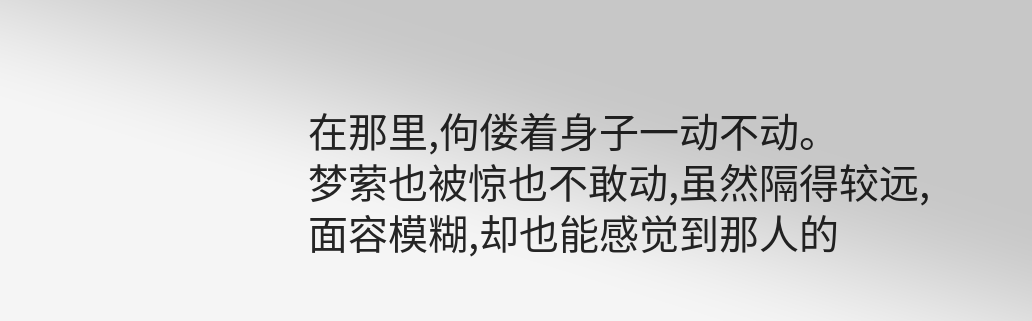在那里,佝偻着身子一动不动。
梦萦也被惊也不敢动,虽然隔得较远,面容模糊,却也能感觉到那人的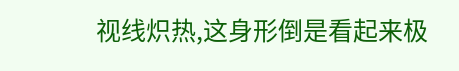视线炽热,这身形倒是看起来极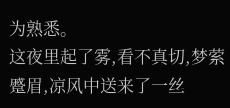为熟悉。
这夜里起了雾,看不真切,梦萦蹙眉,凉风中送来了一丝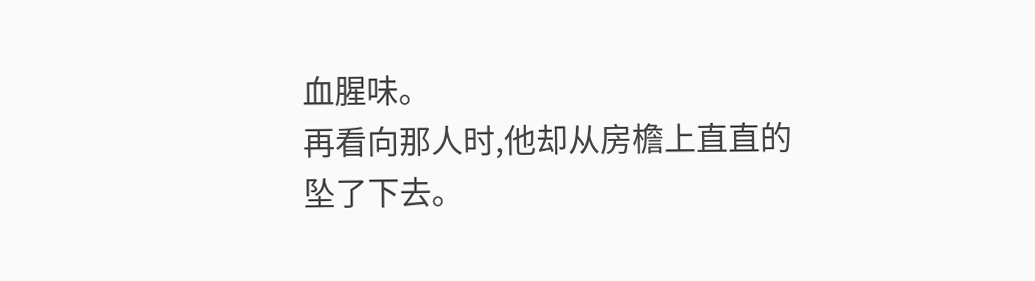血腥味。
再看向那人时,他却从房檐上直直的坠了下去。